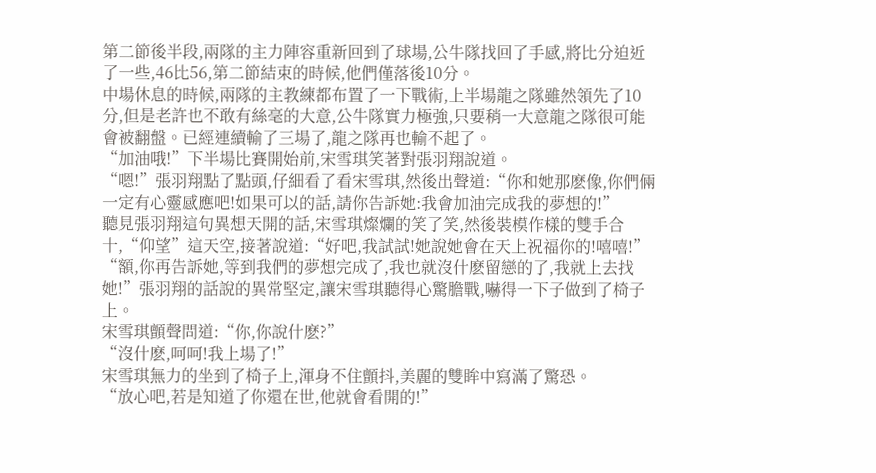第二節後半段,兩隊的主力陣容重新回到了球場,公牛隊找回了手感,將比分迫近了一些,46比56,第二節結束的時候,他們僅落後10分。
中場休息的時候,兩隊的主教練都布置了一下戰術,上半場龍之隊雖然領先了10分,但是老許也不敢有絲毫的大意,公牛隊實力極強,只要稍一大意龍之隊很可能會被翻盤。已經連續輸了三場了,龍之隊再也輸不起了。
“加油哦!”下半場比賽開始前,宋雪琪笑著對張羽翔說道。
“嗯!”張羽翔點了點頭,仔細看了看宋雪琪,然後出聲道:“你和她那麽像,你們倆一定有心靈感應吧!如果可以的話,請你告訴她:我會加油完成我的夢想的!”
聽見張羽翔這句異想天開的話,宋雪琪燦爛的笑了笑,然後裝模作樣的雙手合十,“仰望”這天空,接著說道:“好吧,我試試!她說她會在天上祝福你的!嘻嘻!”
“額,你再告訴她,等到我們的夢想完成了,我也就沒什麽留戀的了,我就上去找她!”張羽翔的話說的異常堅定,讓宋雪琪聽得心驚膽戰,嚇得一下子做到了椅子上。
宋雪琪顫聲問道:“你,你說什麽?”
“沒什麽,呵呵!我上場了!”
宋雪琪無力的坐到了椅子上,渾身不住顫抖,美麗的雙眸中寫滿了驚恐。
“放心吧,若是知道了你還在世,他就會看開的!”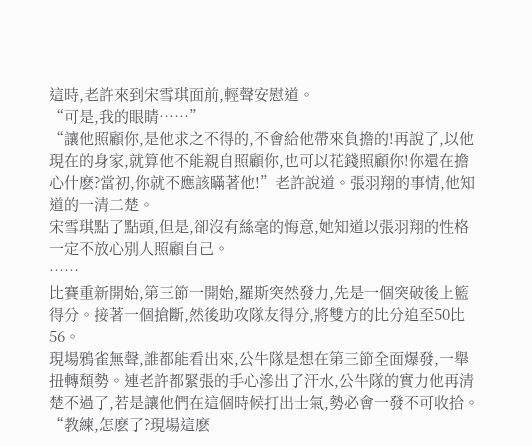這時,老許來到宋雪琪面前,輕聲安慰道。
“可是,我的眼睛……”
“讓他照顧你,是他求之不得的,不會給他帶來負擔的!再說了,以他現在的身家,就算他不能親自照顧你,也可以花錢照顧你!你還在擔心什麽?當初,你就不應該瞞著他!”老許說道。張羽翔的事情,他知道的一清二楚。
宋雪琪點了點頭,但是,卻沒有絲毫的悔意,她知道以張羽翔的性格一定不放心別人照顧自己。
……
比賽重新開始,第三節一開始,羅斯突然發力,先是一個突破後上籃得分。接著一個搶斷,然後助攻隊友得分,將雙方的比分追至50比56。
現場鴉雀無聲,誰都能看出來,公牛隊是想在第三節全面爆發,一舉扭轉頹勢。連老許都緊張的手心滲出了汗水,公牛隊的實力他再清楚不過了,若是讓他們在這個時候打出士氣,勢必會一發不可收拾。
“教練,怎麽了?現場這麽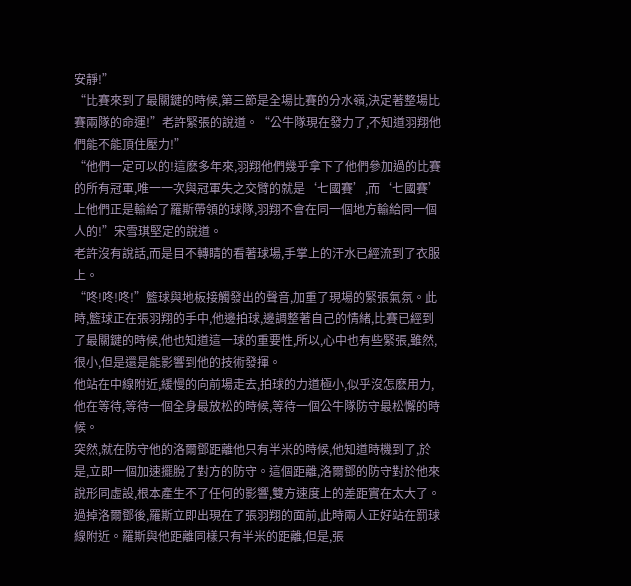安靜!”
“比賽來到了最關鍵的時候,第三節是全場比賽的分水嶺,決定著整場比賽兩隊的命運!”老許緊張的說道。“公牛隊現在發力了,不知道羽翔他們能不能頂住壓力!”
“他們一定可以的!這麽多年來,羽翔他們幾乎拿下了他們參加過的比賽的所有冠軍,唯一一次與冠軍失之交臂的就是‘七國賽’,而‘七國賽’上他們正是輸給了羅斯帶領的球隊,羽翔不會在同一個地方輸給同一個人的!”宋雪琪堅定的說道。
老許沒有說話,而是目不轉睛的看著球場,手掌上的汗水已經流到了衣服上。
“咚!咚!咚!”籃球與地板接觸發出的聲音,加重了現場的緊張氣氛。此時,籃球正在張羽翔的手中,他邊拍球,邊調整著自己的情緒,比賽已經到了最關鍵的時候,他也知道這一球的重要性,所以,心中也有些緊張,雖然,很小,但是還是能影響到他的技術發揮。
他站在中線附近,緩慢的向前場走去,拍球的力道極小,似乎沒怎麽用力,他在等待,等待一個全身最放松的時候,等待一個公牛隊防守最松懈的時候。
突然,就在防守他的洛爾鄧距離他只有半米的時候,他知道時機到了,於是,立即一個加速擺脫了對方的防守。這個距離,洛爾鄧的防守對於他來說形同虛設,根本產生不了任何的影響,雙方速度上的差距實在太大了。
過掉洛爾鄧後,羅斯立即出現在了張羽翔的面前,此時兩人正好站在罰球線附近。羅斯與他距離同樣只有半米的距離,但是,張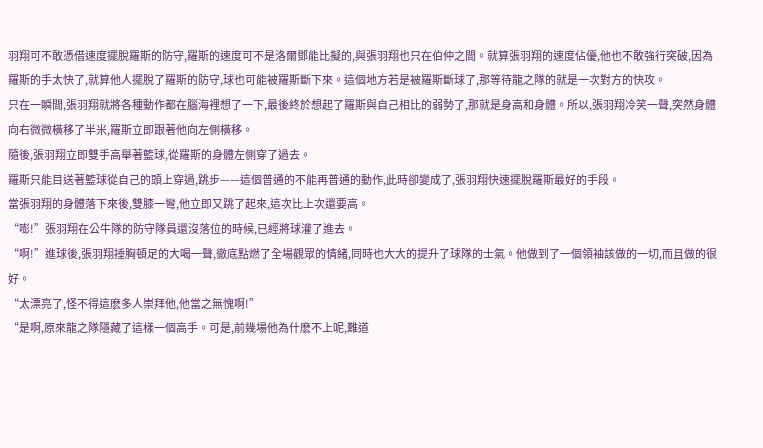羽翔可不敢憑借速度擺脫羅斯的防守,羅斯的速度可不是洛爾鄧能比擬的,與張羽翔也只在伯仲之間。就算張羽翔的速度佔優,他也不敢強行突破,因為羅斯的手太快了,就算他人擺脫了羅斯的防守,球也可能被羅斯斷下來。這個地方若是被羅斯斷球了,那等待龍之隊的就是一次對方的快攻。
只在一瞬間,張羽翔就將各種動作都在腦海裡想了一下,最後終於想起了羅斯與自己相比的弱勢了,那就是身高和身體。所以,張羽翔冷笑一聲,突然身體向右微微橫移了半米,羅斯立即跟著他向左側橫移。
隨後,張羽翔立即雙手高舉著籃球,從羅斯的身體左側穿了過去。
羅斯只能目送著籃球從自己的頭上穿過,跳步——這個普通的不能再普通的動作,此時卻變成了,張羽翔快速擺脫羅斯最好的手段。
當張羽翔的身體落下來後,雙膝一彎,他立即又跳了起來,這次比上次還要高。
“嘭!”張羽翔在公牛隊的防守隊員還沒落位的時候,已經將球灌了進去。
“啊!”進球後,張羽翔捶胸頓足的大喝一聲,徹底點燃了全場觀眾的情緒,同時也大大的提升了球隊的士氣。他做到了一個領袖該做的一切,而且做的很好。
“太漂亮了,怪不得這麽多人崇拜他,他當之無愧啊!”
“是啊,原來龍之隊隱藏了這樣一個高手。可是,前幾場他為什麽不上呢,難道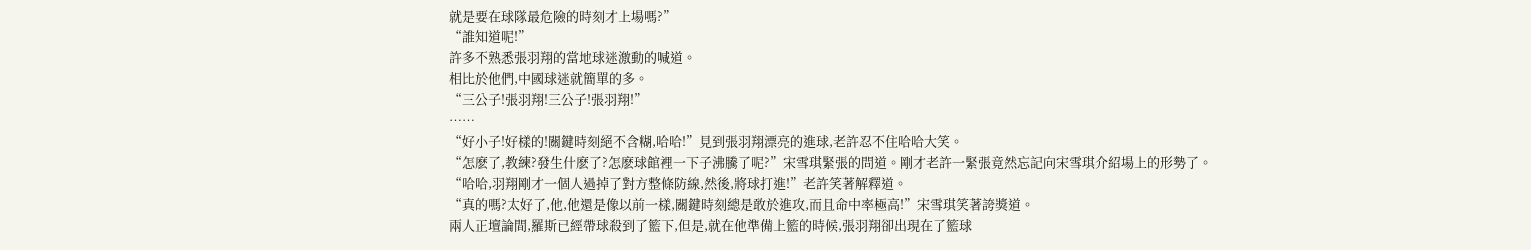就是要在球隊最危險的時刻才上場嗎?”
“誰知道呢!”
許多不熟悉張羽翔的當地球迷激動的喊道。
相比於他們,中國球迷就簡單的多。
“三公子!張羽翔!三公子!張羽翔!”
……
“好小子!好樣的!關鍵時刻絕不含糊,哈哈!”見到張羽翔漂亮的進球,老許忍不住哈哈大笑。
“怎麽了,教練?發生什麽了?怎麽球館裡一下子沸騰了呢?”宋雪琪緊張的問道。剛才老許一緊張竟然忘記向宋雪琪介紹場上的形勢了。
“哈哈,羽翔剛才一個人過掉了對方整條防線,然後,將球打進!”老許笑著解釋道。
“真的嗎?太好了,他,他還是像以前一樣,關鍵時刻總是敢於進攻,而且命中率極高!”宋雪琪笑著誇獎道。
兩人正壇論間,羅斯已經帶球殺到了籃下,但是,就在他準備上籃的時候,張羽翔卻出現在了籃球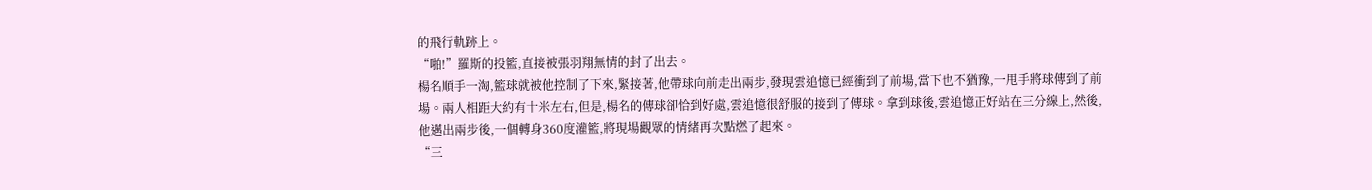的飛行軌跡上。
“啪!”羅斯的投籃,直接被張羽翔無情的封了出去。
楊名順手一淘,籃球就被他控制了下來,緊接著,他帶球向前走出兩步,發現雲追憶已經衝到了前場,當下也不猶豫,一甩手將球傳到了前場。兩人相距大約有十米左右,但是,楊名的傳球卻恰到好處,雲追憶很舒服的接到了傳球。拿到球後,雲追憶正好站在三分線上,然後,他邁出兩步後,一個轉身360度灌籃,將現場觀眾的情緒再次點燃了起來。
“三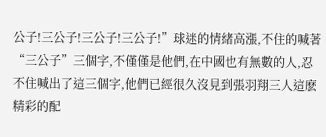公子!三公子!三公子!三公子!”球迷的情緒高漲,不住的喊著“三公子”三個字,不僅僅是他們,在中國也有無數的人,忍不住喊出了這三個字,他們已經很久沒見到張羽翔三人這麽精彩的配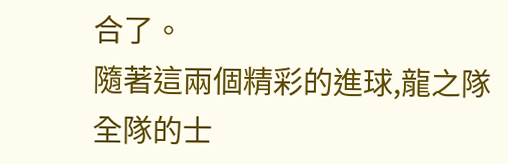合了。
隨著這兩個精彩的進球,龍之隊全隊的士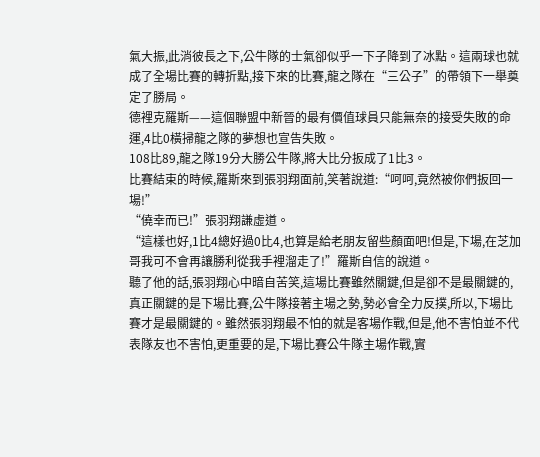氣大振,此消彼長之下,公牛隊的士氣卻似乎一下子降到了冰點。這兩球也就成了全場比賽的轉折點,接下來的比賽,龍之隊在“三公子”的帶領下一舉奠定了勝局。
德裡克羅斯——這個聯盟中新晉的最有價值球員只能無奈的接受失敗的命運,4比0橫掃龍之隊的夢想也宣告失敗。
108比89,龍之隊19分大勝公牛隊,將大比分扳成了1比3。
比賽結束的時候,羅斯來到張羽翔面前,笑著說道:“呵呵,竟然被你們扳回一場!”
“僥幸而已!”張羽翔謙虛道。
“這樣也好,1比4總好過0比4,也算是給老朋友留些顏面吧!但是,下場,在芝加哥我可不會再讓勝利從我手裡溜走了!”羅斯自信的說道。
聽了他的話,張羽翔心中暗自苦笑,這場比賽雖然關鍵,但是卻不是最關鍵的,真正關鍵的是下場比賽,公牛隊接著主場之勢,勢必會全力反撲,所以,下場比賽才是最關鍵的。雖然張羽翔最不怕的就是客場作戰,但是,他不害怕並不代表隊友也不害怕,更重要的是,下場比賽公牛隊主場作戰,實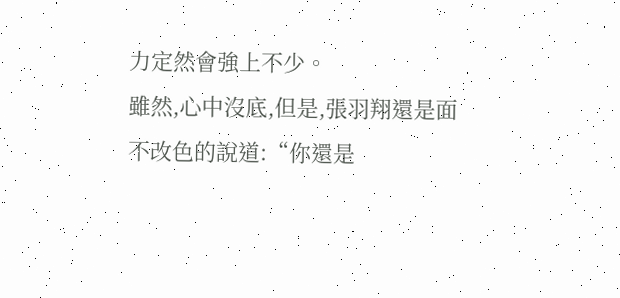力定然會強上不少。
雖然,心中沒底,但是,張羽翔還是面不改色的說道:“你還是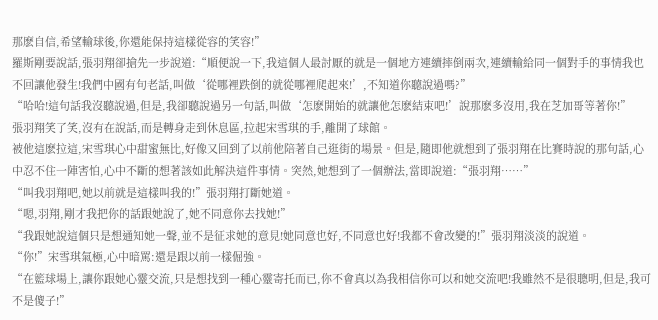那麽自信,希望輸球後,你還能保持這樣從容的笑容!”
羅斯剛要說話,張羽翔卻搶先一步說道:“順便說一下,我這個人最討厭的就是一個地方連續摔倒兩次,連續輸給同一個對手的事情我也不回讓他發生!我們中國有句老話,叫做‘從哪裡跌倒的就從哪裡爬起來!’,不知道你聽說過嗎?”
“哈哈!這句話我沒聽說過,但是,我卻聽說過另一句話,叫做‘怎麽開始的就讓他怎麽結束吧!’說那麽多沒用,我在芝加哥等著你!”
張羽翔笑了笑,沒有在說話,而是轉身走到休息區,拉起宋雪琪的手,離開了球館。
被他這麽拉這,宋雪琪心中甜蜜無比,好像又回到了以前他陪著自己逛街的場景。但是,隨即他就想到了張羽翔在比賽時說的那句話,心中忍不住一陣害怕,心中不斷的想著該如此解決這件事情。突然,她想到了一個辦法,當即說道:“張羽翔……”
“叫我羽翔吧,她以前就是這樣叫我的!”張羽翔打斷她道。
“嗯,羽翔,剛才我把你的話跟她說了,她不同意你去找她!”
“我跟她說這個只是想通知她一聲,並不是征求她的意見!她同意也好,不同意也好!我都不會改變的!”張羽翔淡淡的說道。
“你!”宋雪琪氣極,心中暗罵:還是跟以前一樣倔強。
“在籃球場上,讓你跟她心靈交流,只是想找到一種心靈寄托而已,你不會真以為我相信你可以和她交流吧!我雖然不是很聰明,但是,我可不是傻子!”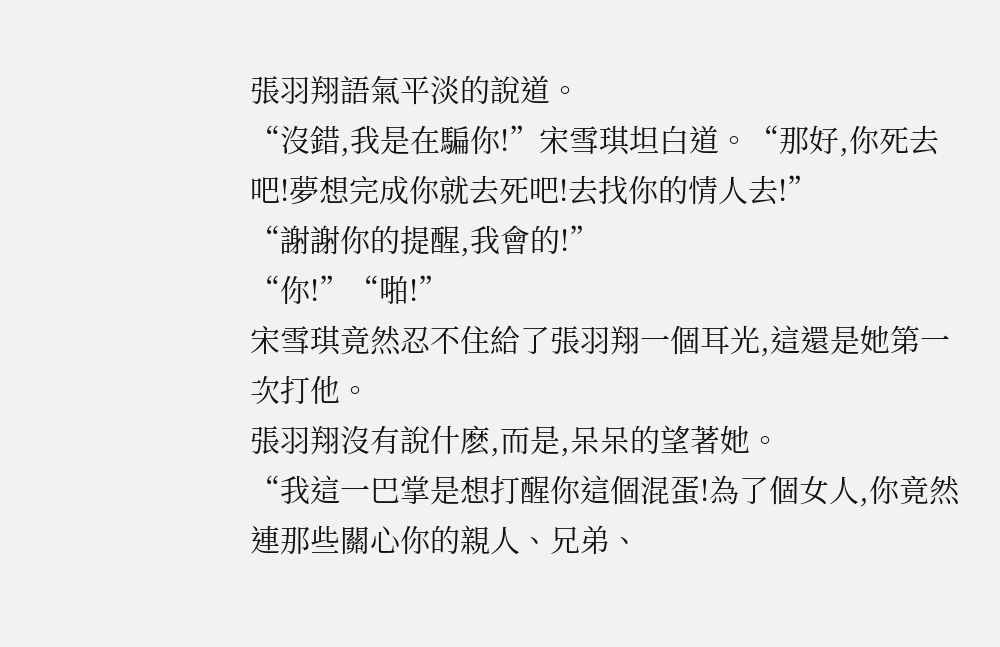張羽翔語氣平淡的說道。
“沒錯,我是在騙你!”宋雪琪坦白道。“那好,你死去吧!夢想完成你就去死吧!去找你的情人去!”
“謝謝你的提醒,我會的!”
“你!”“啪!”
宋雪琪竟然忍不住給了張羽翔一個耳光,這還是她第一次打他。
張羽翔沒有說什麽,而是,呆呆的望著她。
“我這一巴掌是想打醒你這個混蛋!為了個女人,你竟然連那些關心你的親人、兄弟、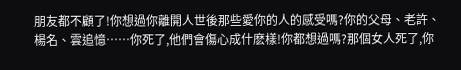朋友都不顧了!你想過你離開人世後那些愛你的人的感受嗎?你的父母、老許、楊名、雲追憶……你死了,他們會傷心成什麽樣!你都想過嗎?那個女人死了,你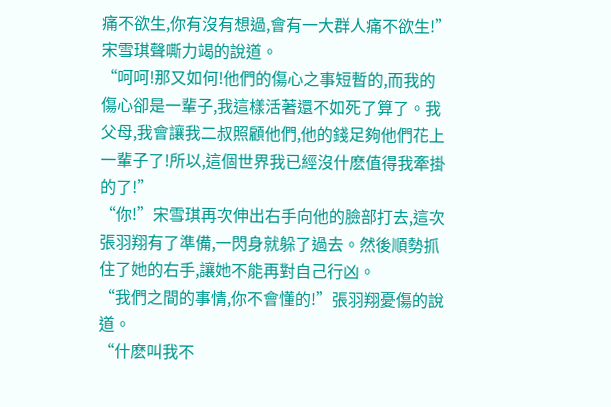痛不欲生,你有沒有想過,會有一大群人痛不欲生!”宋雪琪聲嘶力竭的說道。
“呵呵!那又如何!他們的傷心之事短暫的,而我的傷心卻是一輩子,我這樣活著還不如死了算了。我父母,我會讓我二叔照顧他們,他的錢足夠他們花上一輩子了!所以,這個世界我已經沒什麽值得我牽掛的了!”
“你!”宋雪琪再次伸出右手向他的臉部打去,這次張羽翔有了準備,一閃身就躲了過去。然後順勢抓住了她的右手,讓她不能再對自己行凶。
“我們之間的事情,你不會懂的!”張羽翔憂傷的說道。
“什麽叫我不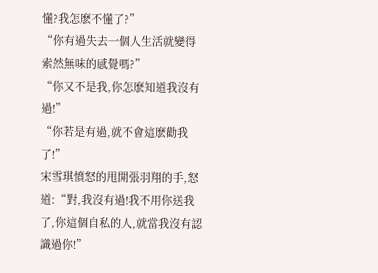懂?我怎麽不懂了?”
“你有過失去一個人生活就變得索然無味的感覺嗎?”
“你又不是我,你怎麽知道我沒有過!”
“你若是有過,就不會這麽勸我了!”
宋雪琪憤怒的甩開張羽翔的手,怒道:“對,我沒有過!我不用你送我了,你這個自私的人,就當我沒有認識過你!”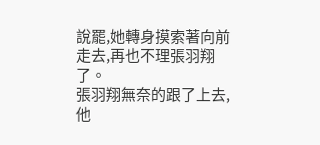說罷,她轉身摸索著向前走去,再也不理張羽翔了。
張羽翔無奈的跟了上去,他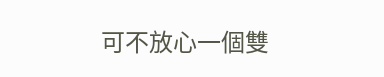可不放心一個雙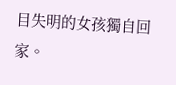目失明的女孩獨自回家。